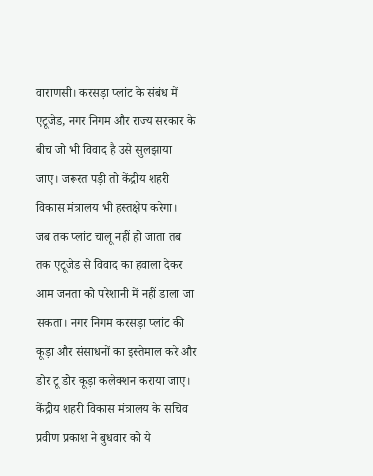वाराणसी। करसड़ा प्लांट के संबंध में एटूजेड, नगर निगम और राज्य सरकार के बीच जो भी विवाद है उसे सुलझाया जाए। जरूरत पड़ी तो केंद्रीय शहरी विकास मंत्रालय भी हस्तक्षेप करेगा।
जब तक प्लांट चालू नहीं हो जाता तब तक एटूजेड से विवाद का हवाला देकर आम जनता को परेशानी में नहीं डाला जा सकता। नगर निगम करसड़ा प्लांट की कूड़ा और संसाधनों का इस्तेमाल करे और डोर टू डोर कूड़ा कलेक्शन कराया जाए।
केंद्रीय शहरी विकास मंत्रालय के सचिव प्रवीण प्रकाश ने बुधवार को ये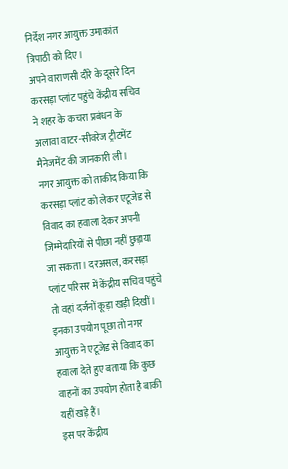निर्देश नगर आयुक्त उमाकांत त्रिपाठी को दिए।
अपने वाराणसी दौरे के दूसरे दिन करसड़ा प्लांट पहुंचे केंद्रीय सचिव ने शहर के कचरा प्रबंधन के अलावा वाटर-सीवरेज ट्रीटमेंट मैनेजमेंट की जानकारी ली।
नगर आयुक्त को ताकीद किया कि करसड़ा प्लांट को लेकर एटूजेड से विवाद का हवाला देकर अपनी जिम्मेदारियों से पीछा नहीं छुड़ाया जा सकता। दरअसल, करसड़ा प्लांट परिसर में केंद्रीय सचिव पहुंचे तो वहां दर्जनों कूड़ा खड़ी दिखीं।
इनका उपयोग पूछा तो नगर आयुक्त ने एटूजेड से विवाद का हवाला देते हुए बताया कि कुछ वाहनों का उपयोग होता है बाकी यहीं खड़े हैं।
इस पर केंद्रीय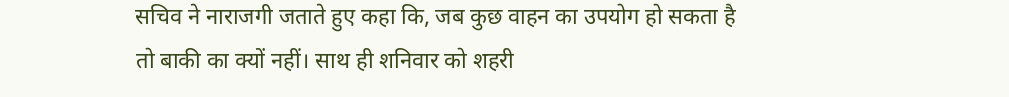सचिव ने नाराजगी जताते हुए कहा कि, जब कुछ वाहन का उपयोग हो सकता है तो बाकी का क्यों नहीं। साथ ही शनिवार को शहरी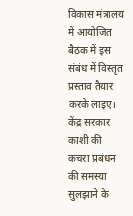विकास मंत्रालय में आयोजित बैठक में इस संबंध में विस्तृत प्रस्ताव तैयार करके लाइए।
केंद्र सरकार काशी की कचरा प्रबंधन की समस्या सुलझाने के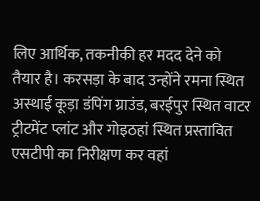लिए आर्थिक, तकनीकी हर मदद देने को तैयार है। करसड़ा के बाद उन्होंने रमना स्थित अस्थाई कूड़ा डंपिंग ग्राउंड, बरईपुर स्थित वाटर ट्रीटमेंट प्लांट और गोइठहां स्थित प्रस्तावित एसटीपी का निरीक्षण कर वहां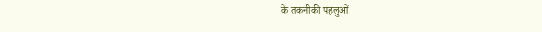के तकनीकी पहलुओं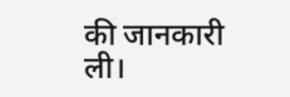की जानकारी ली।